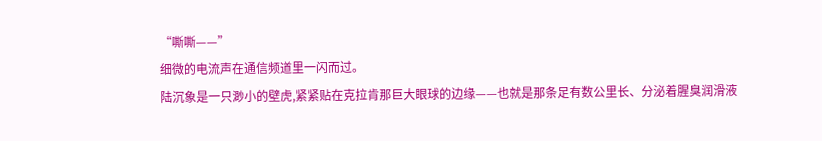“嘶嘶——”
细微的电流声在通信频道里一闪而过。
陆沉象是一只渺小的壁虎,紧紧贴在克拉肯那巨大眼球的边缘——也就是那条足有数公里长、分泌着腥臭润滑液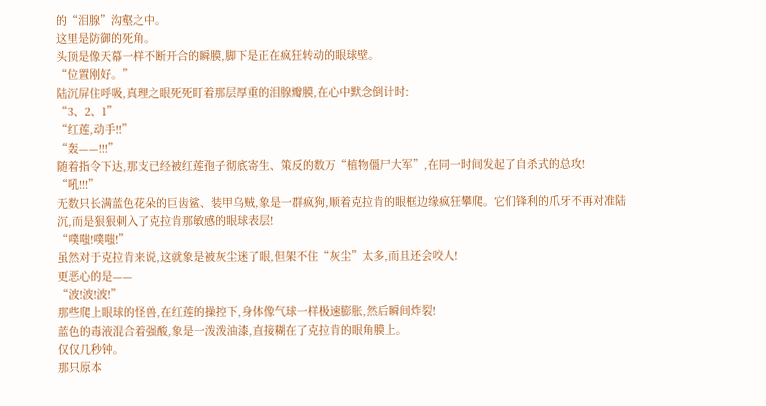的“泪腺”沟壑之中。
这里是防御的死角。
头顶是像天幕一样不断开合的瞬膜,脚下是正在疯狂转动的眼球壁。
“位置刚好。”
陆沉屏住呼吸,真理之眼死死盯着那层厚重的泪腺瓣膜,在心中默念倒计时:
“3、2、1”
“红莲,动手!!”
“轰——!!!”
随着指令下达,那支已经被红莲孢子彻底寄生、策反的数万“植物僵尸大军”,在同一时间发起了自杀式的总攻!
“吼!!!”
无数只长满蓝色花朵的巨齿鲨、装甲乌贼,象是一群疯狗,顺着克拉肯的眼框边缘疯狂攀爬。它们锋利的爪牙不再对准陆沉,而是狠狠刺入了克拉肯那敏感的眼球表层!
“噗嗤!噗嗤!”
虽然对于克拉肯来说,这就象是被灰尘迷了眼,但架不住“灰尘”太多,而且还会咬人!
更恶心的是——
“波!波!波!”
那些爬上眼球的怪兽,在红莲的操控下,身体像气球一样极速膨胀,然后瞬间炸裂!
蓝色的毒液混合着强酸,象是一泼泼油漆,直接糊在了克拉肯的眼角膜上。
仅仅几秒钟。
那只原本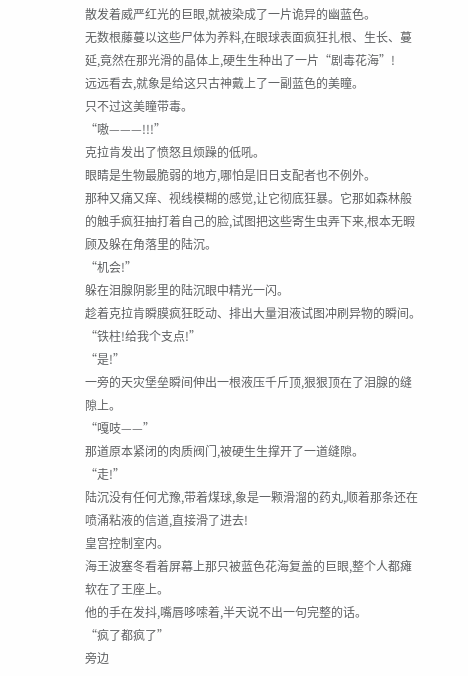散发着威严红光的巨眼,就被染成了一片诡异的幽蓝色。
无数根藤蔓以这些尸体为养料,在眼球表面疯狂扎根、生长、蔓延,竟然在那光滑的晶体上,硬生生种出了一片“剧毒花海”!
远远看去,就象是给这只古神戴上了一副蓝色的美瞳。
只不过这美瞳带毒。
“嗷———!!!”
克拉肯发出了愤怒且烦躁的低吼。
眼睛是生物最脆弱的地方,哪怕是旧日支配者也不例外。
那种又痛又痒、视线模糊的感觉,让它彻底狂暴。它那如森林般的触手疯狂抽打着自己的脸,试图把这些寄生虫弄下来,根本无暇顾及躲在角落里的陆沉。
“机会!”
躲在泪腺阴影里的陆沉眼中精光一闪。
趁着克拉肯瞬膜疯狂眨动、排出大量泪液试图冲刷异物的瞬间。
“铁柱!给我个支点!”
“是!”
一旁的天灾堡垒瞬间伸出一根液压千斤顶,狠狠顶在了泪腺的缝隙上。
“嘎吱——”
那道原本紧闭的肉质阀门,被硬生生撑开了一道缝隙。
“走!”
陆沉没有任何尤豫,带着煤球,象是一颗滑溜的药丸,顺着那条还在喷涌粘液的信道,直接滑了进去!
皇宫控制室内。
海王波塞冬看着屏幕上那只被蓝色花海复盖的巨眼,整个人都瘫软在了王座上。
他的手在发抖,嘴唇哆嗦着,半天说不出一句完整的话。
“疯了都疯了”
旁边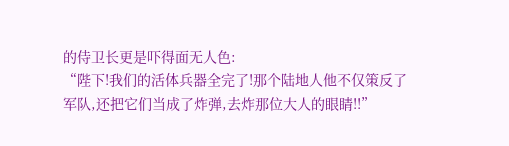的侍卫长更是吓得面无人色:
“陛下!我们的活体兵器全完了!那个陆地人他不仅策反了军队,还把它们当成了炸弹,去炸那位大人的眼睛!!”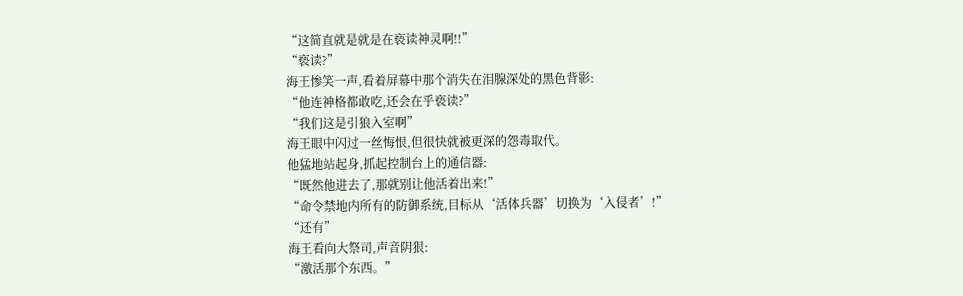“这简直就是就是在亵读神灵啊!!”
“亵读?”
海王惨笑一声,看着屏幕中那个消失在泪腺深处的黑色背影:
“他连神格都敢吃,还会在乎亵读?”
“我们这是引狼入室啊”
海王眼中闪过一丝悔恨,但很快就被更深的怨毒取代。
他猛地站起身,抓起控制台上的通信器:
“既然他进去了,那就别让他活着出来!”
“命令禁地内所有的防御系统,目标从‘活体兵器’切换为‘入侵者’!”
“还有”
海王看向大祭司,声音阴狠:
“激活那个东西。”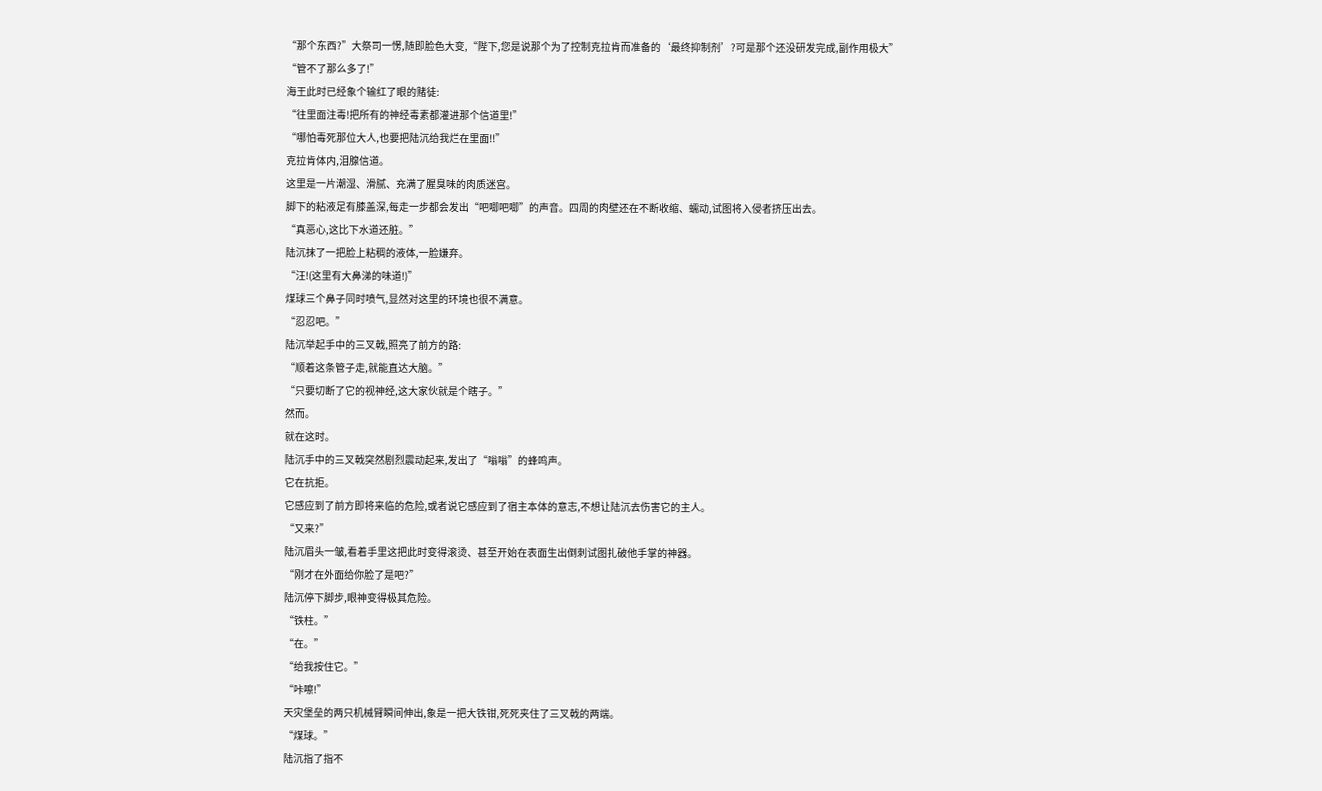“那个东西?”大祭司一愣,随即脸色大变,“陛下,您是说那个为了控制克拉肯而准备的‘最终抑制剂’?可是那个还没研发完成,副作用极大”
“管不了那么多了!”
海王此时已经象个输红了眼的赌徒:
“往里面注毒!把所有的神经毒素都灌进那个信道里!”
“哪怕毒死那位大人,也要把陆沉给我烂在里面!!”
克拉肯体内,泪腺信道。
这里是一片潮湿、滑腻、充满了腥臭味的肉质迷宫。
脚下的粘液足有膝盖深,每走一步都会发出“吧唧吧唧”的声音。四周的肉壁还在不断收缩、蠕动,试图将入侵者挤压出去。
“真恶心,这比下水道还脏。”
陆沉抹了一把脸上粘稠的液体,一脸嫌弃。
“汪!(这里有大鼻涕的味道!)”
煤球三个鼻子同时喷气,显然对这里的环境也很不满意。
“忍忍吧。”
陆沉举起手中的三叉戟,照亮了前方的路:
“顺着这条管子走,就能直达大脑。”
“只要切断了它的视神经,这大家伙就是个瞎子。”
然而。
就在这时。
陆沉手中的三叉戟突然剧烈震动起来,发出了“嗡嗡”的蜂鸣声。
它在抗拒。
它感应到了前方即将来临的危险,或者说它感应到了宿主本体的意志,不想让陆沉去伤害它的主人。
“又来?”
陆沉眉头一皱,看着手里这把此时变得滚烫、甚至开始在表面生出倒刺试图扎破他手掌的神器。
“刚才在外面给你脸了是吧?”
陆沉停下脚步,眼神变得极其危险。
“铁柱。”
“在。”
“给我按住它。”
“咔嚓!”
天灾堡垒的两只机械臂瞬间伸出,象是一把大铁钳,死死夹住了三叉戟的两端。
“煤球。”
陆沉指了指不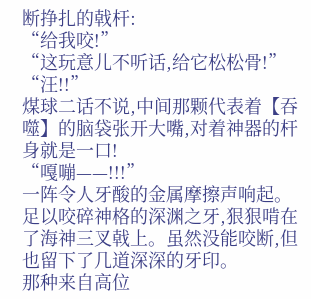断挣扎的戟杆:
“给我咬!”
“这玩意儿不听话,给它松松骨!”
“汪!!”
煤球二话不说,中间那颗代表着【吞噬】的脑袋张开大嘴,对着神器的杆身就是一口!
“嘎嘣——!!!”
一阵令人牙酸的金属摩擦声响起。
足以咬碎神格的深渊之牙,狠狠啃在了海神三叉戟上。虽然没能咬断,但也留下了几道深深的牙印。
那种来自高位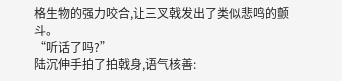格生物的强力咬合,让三叉戟发出了类似悲鸣的颤斗。
“听话了吗?”
陆沉伸手拍了拍戟身,语气核善: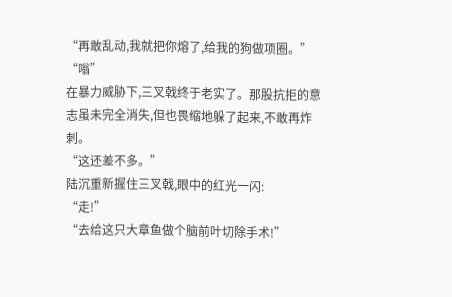“再敢乱动,我就把你熔了,给我的狗做项圈。”
“嗡”
在暴力威胁下,三叉戟终于老实了。那股抗拒的意志虽未完全消失,但也畏缩地躲了起来,不敢再炸刺。
“这还差不多。”
陆沉重新握住三叉戟,眼中的红光一闪:
“走!”
“去给这只大章鱼做个脑前叶切除手术!”